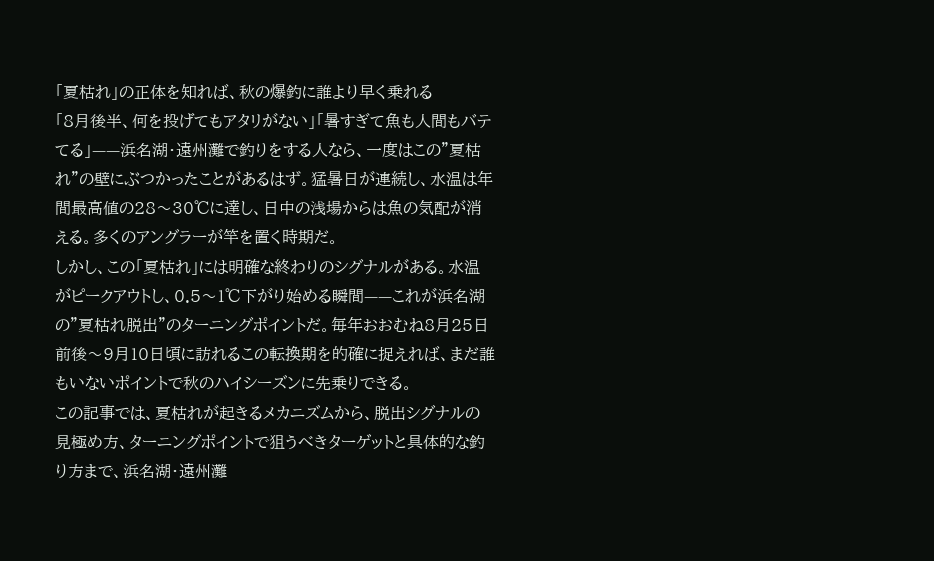「夏枯れ」の正体を知れば、秋の爆釣に誰より早く乗れる
「8月後半、何を投げてもアタリがない」「暑すぎて魚も人間もバテてる」——浜名湖・遠州灘で釣りをする人なら、一度はこの”夏枯れ”の壁にぶつかったことがあるはず。猛暑日が連続し、水温は年間最高値の28〜30℃に達し、日中の浅場からは魚の気配が消える。多くのアングラーが竿を置く時期だ。
しかし、この「夏枯れ」には明確な終わりのシグナルがある。水温がピークアウトし、0.5〜1℃下がり始める瞬間——これが浜名湖の”夏枯れ脱出”のターニングポイントだ。毎年おおむね8月25日前後〜9月10日頃に訪れるこの転換期を的確に捉えれば、まだ誰もいないポイントで秋のハイシーズンに先乗りできる。
この記事では、夏枯れが起きるメカニズムから、脱出シグナルの見極め方、ターニングポイントで狙うべきターゲットと具体的な釣り方まで、浜名湖・遠州灘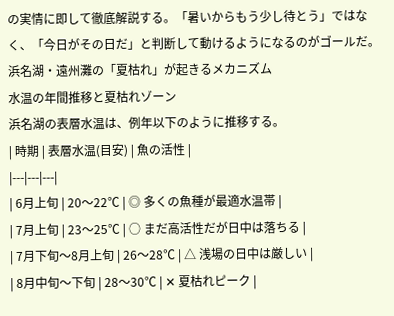の実情に即して徹底解説する。「暑いからもう少し待とう」ではなく、「今日がその日だ」と判断して動けるようになるのがゴールだ。
浜名湖・遠州灘の「夏枯れ」が起きるメカニズム
水温の年間推移と夏枯れゾーン
浜名湖の表層水温は、例年以下のように推移する。
| 時期 | 表層水温(目安) | 魚の活性 |
|---|---|---|
| 6月上旬 | 20〜22℃ | ◎ 多くの魚種が最適水温帯 |
| 7月上旬 | 23〜25℃ | ○ まだ高活性だが日中は落ちる |
| 7月下旬〜8月上旬 | 26〜28℃ | △ 浅場の日中は厳しい |
| 8月中旬〜下旬 | 28〜30℃ | ✕ 夏枯れピーク |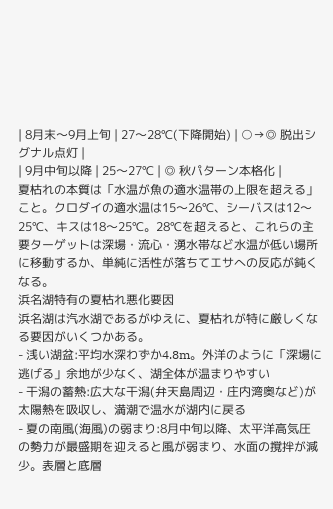| 8月末〜9月上旬 | 27〜28℃(下降開始) | ○→◎ 脱出シグナル点灯 |
| 9月中旬以降 | 25〜27℃ | ◎ 秋パターン本格化 |
夏枯れの本質は「水温が魚の適水温帯の上限を超える」こと。クロダイの適水温は15〜26℃、シーバスは12〜25℃、キスは18〜25℃。28℃を超えると、これらの主要ターゲットは深場・流心・湧水帯など水温が低い場所に移動するか、単純に活性が落ちてエサへの反応が鈍くなる。
浜名湖特有の夏枯れ悪化要因
浜名湖は汽水湖であるがゆえに、夏枯れが特に厳しくなる要因がいくつかある。
- 浅い湖盆:平均水深わずか4.8m。外洋のように「深場に逃げる」余地が少なく、湖全体が温まりやすい
- 干潟の蓄熱:広大な干潟(弁天島周辺・庄内湾奥など)が太陽熱を吸収し、満潮で温水が湖内に戻る
- 夏の南風(海風)の弱まり:8月中旬以降、太平洋高気圧の勢力が最盛期を迎えると風が弱まり、水面の撹拌が減少。表層と底層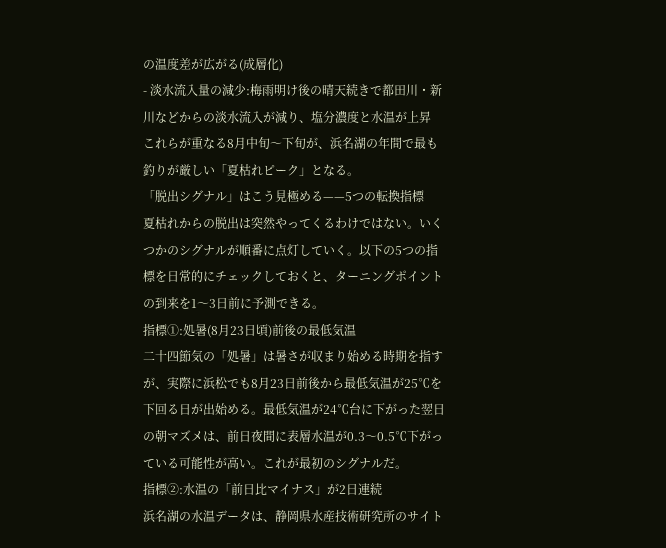の温度差が広がる(成層化)
- 淡水流入量の減少:梅雨明け後の晴天続きで都田川・新川などからの淡水流入が減り、塩分濃度と水温が上昇
これらが重なる8月中旬〜下旬が、浜名湖の年間で最も釣りが厳しい「夏枯れピーク」となる。
「脱出シグナル」はこう見極める——5つの転換指標
夏枯れからの脱出は突然やってくるわけではない。いくつかのシグナルが順番に点灯していく。以下の5つの指標を日常的にチェックしておくと、ターニングポイントの到来を1〜3日前に予測できる。
指標①:処暑(8月23日頃)前後の最低気温
二十四節気の「処暑」は暑さが収まり始める時期を指すが、実際に浜松でも8月23日前後から最低気温が25℃を下回る日が出始める。最低気温が24℃台に下がった翌日の朝マズメは、前日夜間に表層水温が0.3〜0.5℃下がっている可能性が高い。これが最初のシグナルだ。
指標②:水温の「前日比マイナス」が2日連続
浜名湖の水温データは、静岡県水産技術研究所のサイト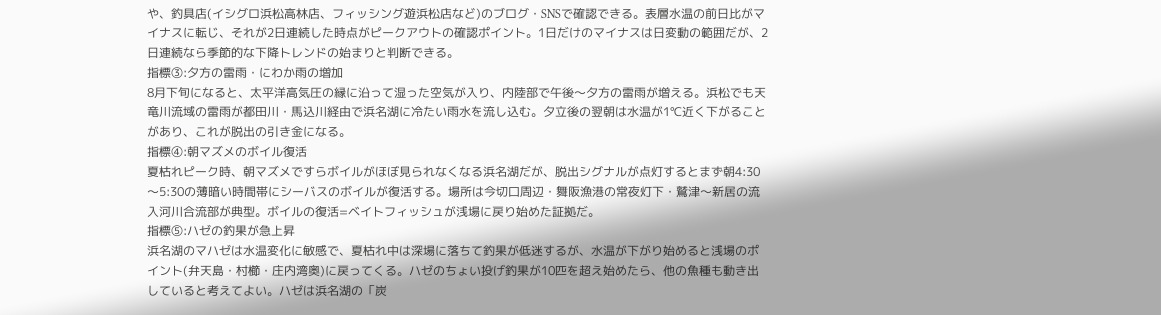や、釣具店(イシグロ浜松高林店、フィッシング遊浜松店など)のブログ・SNSで確認できる。表層水温の前日比がマイナスに転じ、それが2日連続した時点がピークアウトの確認ポイント。1日だけのマイナスは日変動の範囲だが、2日連続なら季節的な下降トレンドの始まりと判断できる。
指標③:夕方の雷雨・にわか雨の増加
8月下旬になると、太平洋高気圧の縁に沿って湿った空気が入り、内陸部で午後〜夕方の雷雨が増える。浜松でも天竜川流域の雷雨が都田川・馬込川経由で浜名湖に冷たい雨水を流し込む。夕立後の翌朝は水温が1℃近く下がることがあり、これが脱出の引き金になる。
指標④:朝マズメのボイル復活
夏枯れピーク時、朝マズメですらボイルがほぼ見られなくなる浜名湖だが、脱出シグナルが点灯するとまず朝4:30〜5:30の薄暗い時間帯にシーバスのボイルが復活する。場所は今切口周辺・舞阪漁港の常夜灯下・鷲津〜新居の流入河川合流部が典型。ボイルの復活=ベイトフィッシュが浅場に戻り始めた証拠だ。
指標⑤:ハゼの釣果が急上昇
浜名湖のマハゼは水温変化に敏感で、夏枯れ中は深場に落ちて釣果が低迷するが、水温が下がり始めると浅場のポイント(弁天島・村櫛・庄内湾奥)に戻ってくる。ハゼのちょい投げ釣果が10匹を超え始めたら、他の魚種も動き出していると考えてよい。ハゼは浜名湖の「炭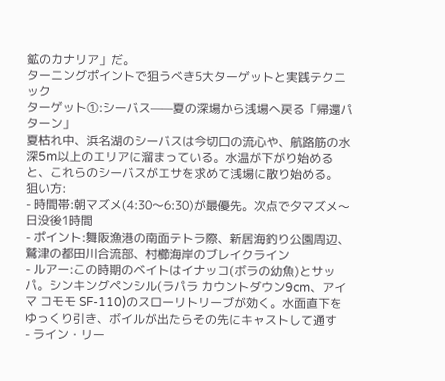鉱のカナリア」だ。
ターニングポイントで狙うべき5大ターゲットと実践テクニック
ターゲット①:シーバス——夏の深場から浅場へ戻る「帰還パターン」
夏枯れ中、浜名湖のシーバスは今切口の流心や、航路筋の水深5m以上のエリアに溜まっている。水温が下がり始めると、これらのシーバスがエサを求めて浅場に散り始める。
狙い方:
- 時間帯:朝マズメ(4:30〜6:30)が最優先。次点で夕マズメ〜日没後1時間
- ポイント:舞阪漁港の南面テトラ際、新居海釣り公園周辺、鷲津の都田川合流部、村櫛海岸のブレイクライン
- ルアー:この時期のベイトはイナッコ(ボラの幼魚)とサッパ。シンキングペンシル(ラパラ カウントダウン9cm、アイマ コモモ SF-110)のスローリトリーブが効く。水面直下をゆっくり引き、ボイルが出たらその先にキャストして通す
- ライン・リー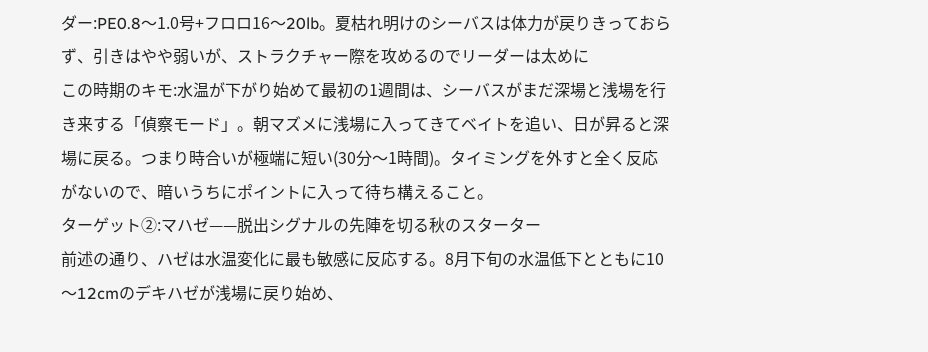ダー:PE0.8〜1.0号+フロロ16〜20lb。夏枯れ明けのシーバスは体力が戻りきっておらず、引きはやや弱いが、ストラクチャー際を攻めるのでリーダーは太めに
この時期のキモ:水温が下がり始めて最初の1週間は、シーバスがまだ深場と浅場を行き来する「偵察モード」。朝マズメに浅場に入ってきてベイトを追い、日が昇ると深場に戻る。つまり時合いが極端に短い(30分〜1時間)。タイミングを外すと全く反応がないので、暗いうちにポイントに入って待ち構えること。
ターゲット②:マハゼ——脱出シグナルの先陣を切る秋のスターター
前述の通り、ハゼは水温変化に最も敏感に反応する。8月下旬の水温低下とともに10〜12cmのデキハゼが浅場に戻り始め、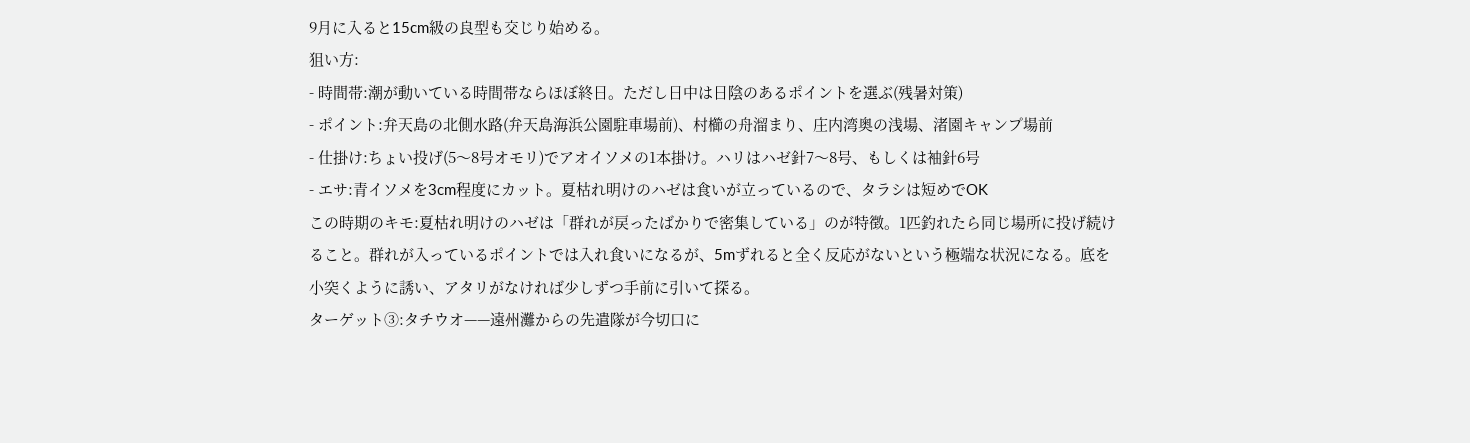9月に入ると15cm級の良型も交じり始める。
狙い方:
- 時間帯:潮が動いている時間帯ならほぼ終日。ただし日中は日陰のあるポイントを選ぶ(残暑対策)
- ポイント:弁天島の北側水路(弁天島海浜公園駐車場前)、村櫛の舟溜まり、庄内湾奥の浅場、渚園キャンプ場前
- 仕掛け:ちょい投げ(5〜8号オモリ)でアオイソメの1本掛け。ハリはハゼ針7〜8号、もしくは袖針6号
- エサ:青イソメを3cm程度にカット。夏枯れ明けのハゼは食いが立っているので、タラシは短めでOK
この時期のキモ:夏枯れ明けのハゼは「群れが戻ったばかりで密集している」のが特徴。1匹釣れたら同じ場所に投げ続けること。群れが入っているポイントでは入れ食いになるが、5mずれると全く反応がないという極端な状況になる。底を小突くように誘い、アタリがなければ少しずつ手前に引いて探る。
ターゲット③:タチウオ——遠州灘からの先遣隊が今切口に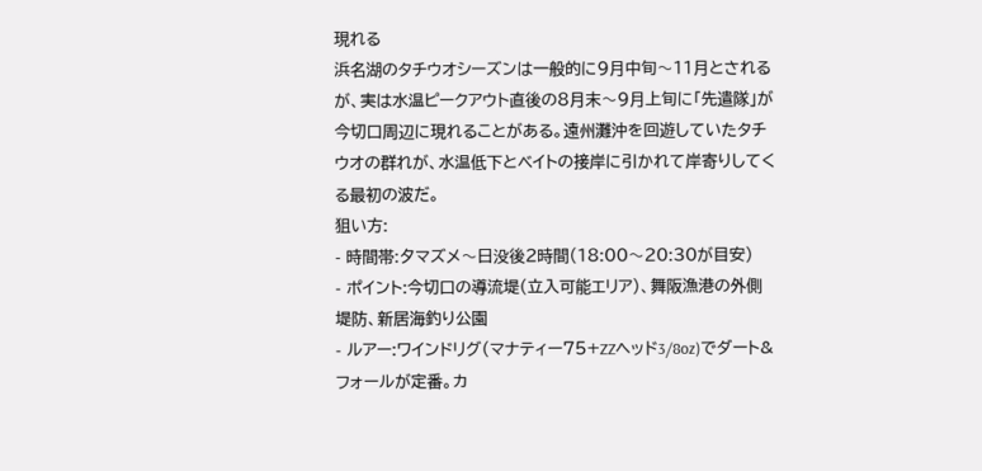現れる
浜名湖のタチウオシーズンは一般的に9月中旬〜11月とされるが、実は水温ピークアウト直後の8月末〜9月上旬に「先遣隊」が今切口周辺に現れることがある。遠州灘沖を回遊していたタチウオの群れが、水温低下とベイトの接岸に引かれて岸寄りしてくる最初の波だ。
狙い方:
- 時間帯:夕マズメ〜日没後2時間(18:00〜20:30が目安)
- ポイント:今切口の導流堤(立入可能エリア)、舞阪漁港の外側堤防、新居海釣り公園
- ルアー:ワインドリグ(マナティー75+ZZヘッド3/8oz)でダート&フォールが定番。カ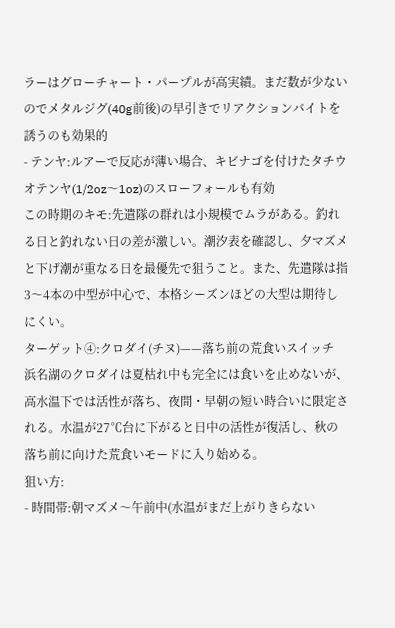ラーはグローチャート・パープルが高実績。まだ数が少ないのでメタルジグ(40g前後)の早引きでリアクションバイトを誘うのも効果的
- テンヤ:ルアーで反応が薄い場合、キビナゴを付けたタチウオテンヤ(1/2oz〜1oz)のスローフォールも有効
この時期のキモ:先遣隊の群れは小規模でムラがある。釣れる日と釣れない日の差が激しい。潮汐表を確認し、夕マズメと下げ潮が重なる日を最優先で狙うこと。また、先遣隊は指3〜4本の中型が中心で、本格シーズンほどの大型は期待しにくい。
ターゲット④:クロダイ(チヌ)——落ち前の荒食いスイッチ
浜名湖のクロダイは夏枯れ中も完全には食いを止めないが、高水温下では活性が落ち、夜間・早朝の短い時合いに限定される。水温が27℃台に下がると日中の活性が復活し、秋の落ち前に向けた荒食いモードに入り始める。
狙い方:
- 時間帯:朝マズメ〜午前中(水温がまだ上がりきらない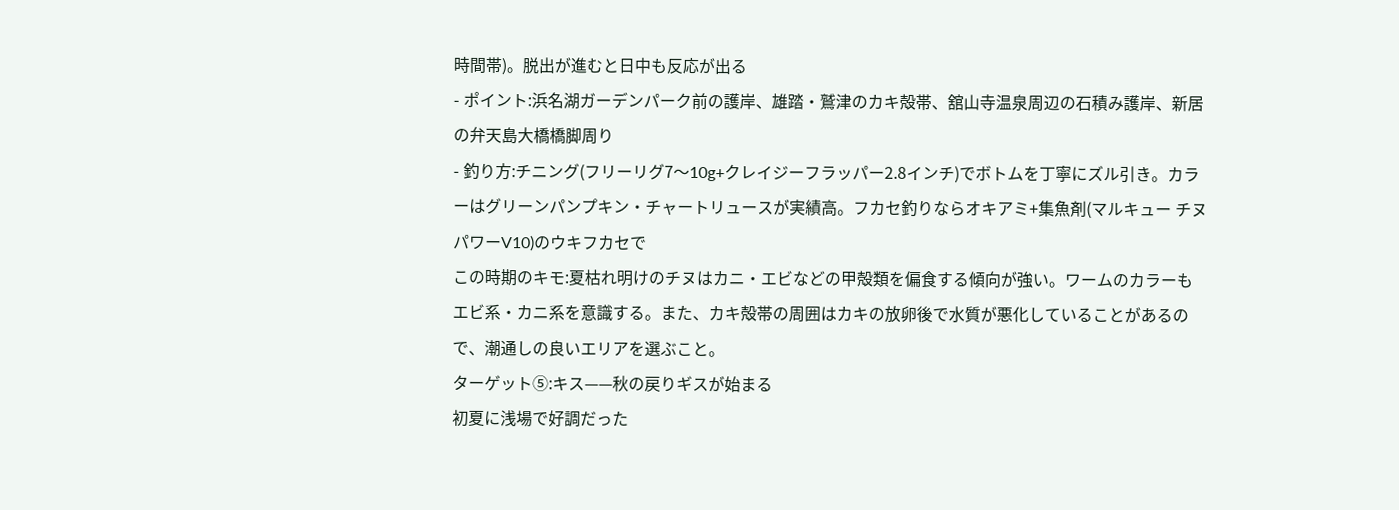時間帯)。脱出が進むと日中も反応が出る
- ポイント:浜名湖ガーデンパーク前の護岸、雄踏・鷲津のカキ殻帯、舘山寺温泉周辺の石積み護岸、新居の弁天島大橋橋脚周り
- 釣り方:チニング(フリーリグ7〜10g+クレイジーフラッパー2.8インチ)でボトムを丁寧にズル引き。カラーはグリーンパンプキン・チャートリュースが実績高。フカセ釣りならオキアミ+集魚剤(マルキュー チヌパワーV10)のウキフカセで
この時期のキモ:夏枯れ明けのチヌはカニ・エビなどの甲殻類を偏食する傾向が強い。ワームのカラーもエビ系・カニ系を意識する。また、カキ殻帯の周囲はカキの放卵後で水質が悪化していることがあるので、潮通しの良いエリアを選ぶこと。
ターゲット⑤:キス——秋の戻りギスが始まる
初夏に浅場で好調だった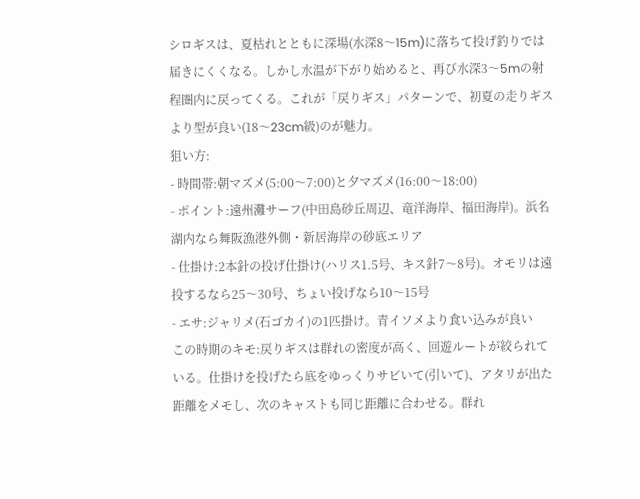シロギスは、夏枯れとともに深場(水深8〜15m)に落ちて投げ釣りでは届きにくくなる。しかし水温が下がり始めると、再び水深3〜5mの射程圏内に戻ってくる。これが「戻りギス」パターンで、初夏の走りギスより型が良い(18〜23cm級)のが魅力。
狙い方:
- 時間帯:朝マズメ(5:00〜7:00)と夕マズメ(16:00〜18:00)
- ポイント:遠州灘サーフ(中田島砂丘周辺、竜洋海岸、福田海岸)。浜名湖内なら舞阪漁港外側・新居海岸の砂底エリア
- 仕掛け:2本針の投げ仕掛け(ハリス1.5号、キス針7〜8号)。オモリは遠投するなら25〜30号、ちょい投げなら10〜15号
- エサ:ジャリメ(石ゴカイ)の1匹掛け。青イソメより食い込みが良い
この時期のキモ:戻りギスは群れの密度が高く、回遊ルートが絞られている。仕掛けを投げたら底をゆっくりサビいて(引いて)、アタリが出た距離をメモし、次のキャストも同じ距離に合わせる。群れ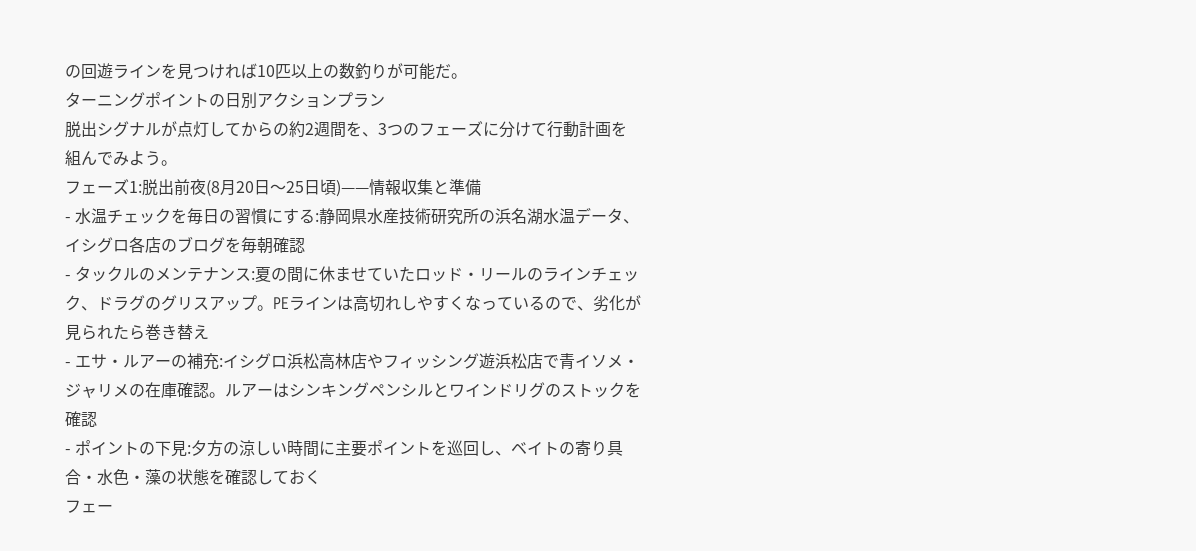の回遊ラインを見つければ10匹以上の数釣りが可能だ。
ターニングポイントの日別アクションプラン
脱出シグナルが点灯してからの約2週間を、3つのフェーズに分けて行動計画を組んでみよう。
フェーズ1:脱出前夜(8月20日〜25日頃)——情報収集と準備
- 水温チェックを毎日の習慣にする:静岡県水産技術研究所の浜名湖水温データ、イシグロ各店のブログを毎朝確認
- タックルのメンテナンス:夏の間に休ませていたロッド・リールのラインチェック、ドラグのグリスアップ。PEラインは高切れしやすくなっているので、劣化が見られたら巻き替え
- エサ・ルアーの補充:イシグロ浜松高林店やフィッシング遊浜松店で青イソメ・ジャリメの在庫確認。ルアーはシンキングペンシルとワインドリグのストックを確認
- ポイントの下見:夕方の涼しい時間に主要ポイントを巡回し、ベイトの寄り具合・水色・藻の状態を確認しておく
フェー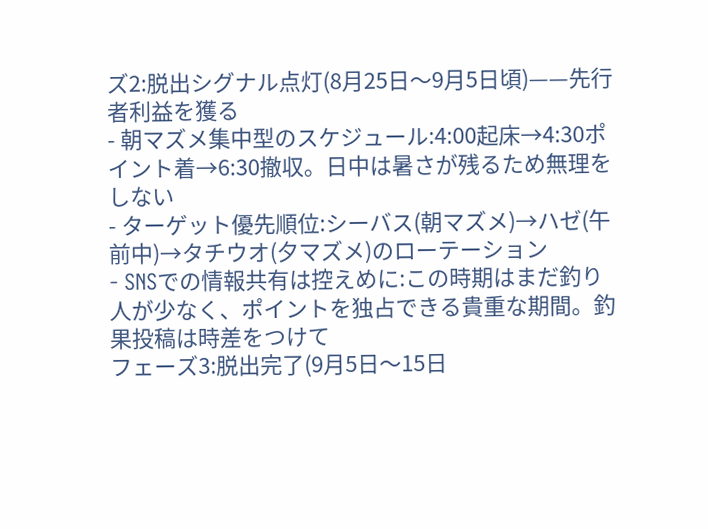ズ2:脱出シグナル点灯(8月25日〜9月5日頃)——先行者利益を獲る
- 朝マズメ集中型のスケジュール:4:00起床→4:30ポイント着→6:30撤収。日中は暑さが残るため無理をしない
- ターゲット優先順位:シーバス(朝マズメ)→ハゼ(午前中)→タチウオ(夕マズメ)のローテーション
- SNSでの情報共有は控えめに:この時期はまだ釣り人が少なく、ポイントを独占できる貴重な期間。釣果投稿は時差をつけて
フェーズ3:脱出完了(9月5日〜15日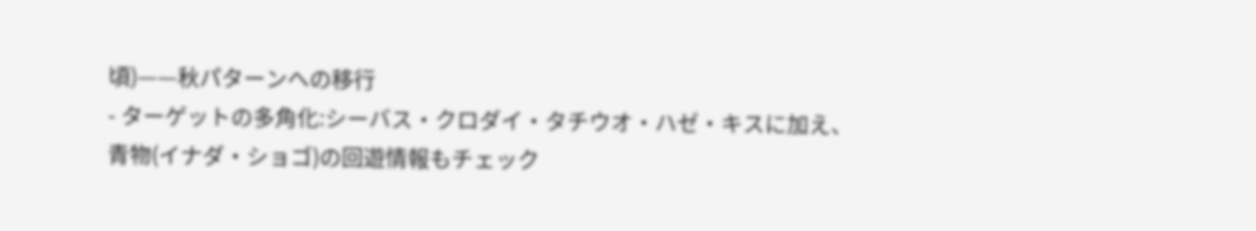頃)——秋パターンへの移行
- ターゲットの多角化:シーバス・クロダイ・タチウオ・ハゼ・キスに加え、青物(イナダ・ショゴ)の回遊情報もチェック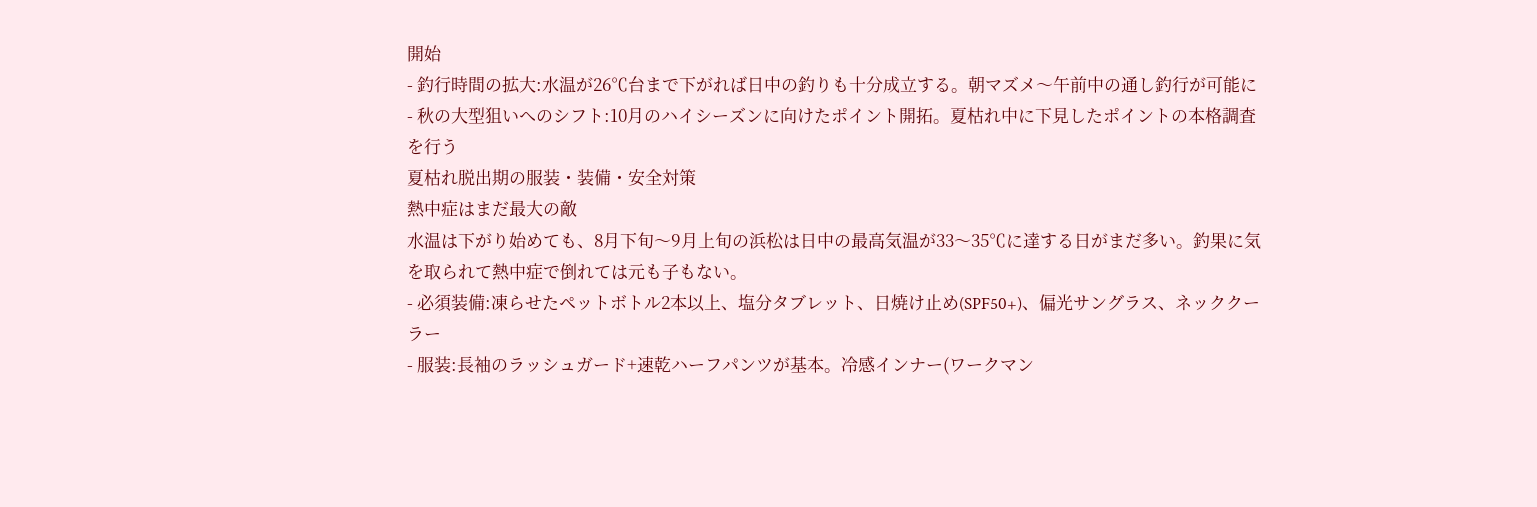開始
- 釣行時間の拡大:水温が26℃台まで下がれば日中の釣りも十分成立する。朝マズメ〜午前中の通し釣行が可能に
- 秋の大型狙いへのシフト:10月のハイシーズンに向けたポイント開拓。夏枯れ中に下見したポイントの本格調査を行う
夏枯れ脱出期の服装・装備・安全対策
熱中症はまだ最大の敵
水温は下がり始めても、8月下旬〜9月上旬の浜松は日中の最高気温が33〜35℃に達する日がまだ多い。釣果に気を取られて熱中症で倒れては元も子もない。
- 必須装備:凍らせたペットボトル2本以上、塩分タブレット、日焼け止め(SPF50+)、偏光サングラス、ネッククーラー
- 服装:長袖のラッシュガード+速乾ハーフパンツが基本。冷感インナー(ワークマン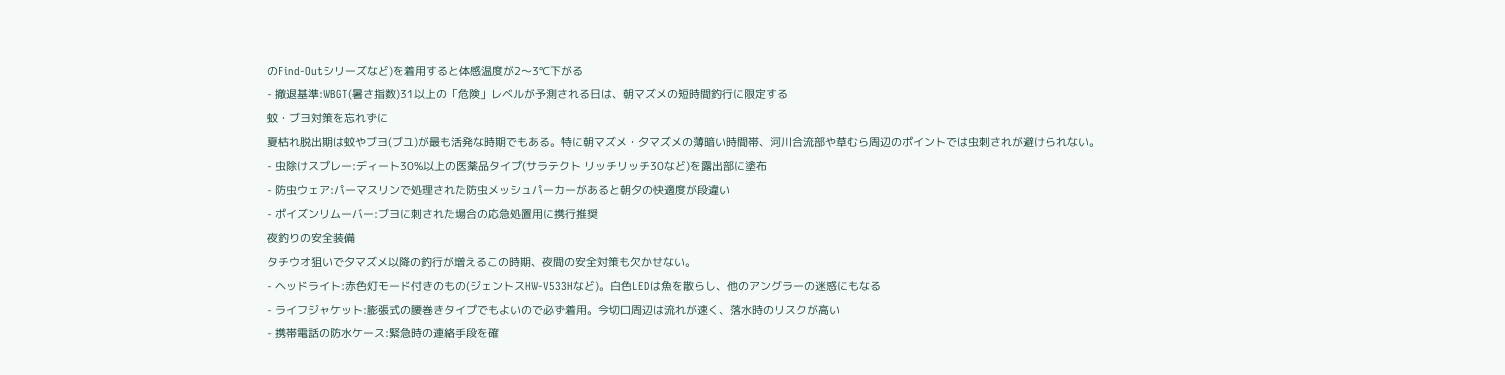のFind-Outシリーズなど)を着用すると体感温度が2〜3℃下がる
- 撤退基準:WBGT(暑さ指数)31以上の「危険」レベルが予測される日は、朝マズメの短時間釣行に限定する
蚊・ブヨ対策を忘れずに
夏枯れ脱出期は蚊やブヨ(ブユ)が最も活発な時期でもある。特に朝マズメ・夕マズメの薄暗い時間帯、河川合流部や草むら周辺のポイントでは虫刺されが避けられない。
- 虫除けスプレー:ディート30%以上の医薬品タイプ(サラテクト リッチリッチ30など)を露出部に塗布
- 防虫ウェア:パーマスリンで処理された防虫メッシュパーカーがあると朝夕の快適度が段違い
- ポイズンリムーバー:ブヨに刺された場合の応急処置用に携行推奨
夜釣りの安全装備
タチウオ狙いで夕マズメ以降の釣行が増えるこの時期、夜間の安全対策も欠かせない。
- ヘッドライト:赤色灯モード付きのもの(ジェントスHW-V533Hなど)。白色LEDは魚を散らし、他のアングラーの迷惑にもなる
- ライフジャケット:膨張式の腰巻きタイプでもよいので必ず着用。今切口周辺は流れが速く、落水時のリスクが高い
- 携帯電話の防水ケース:緊急時の連絡手段を確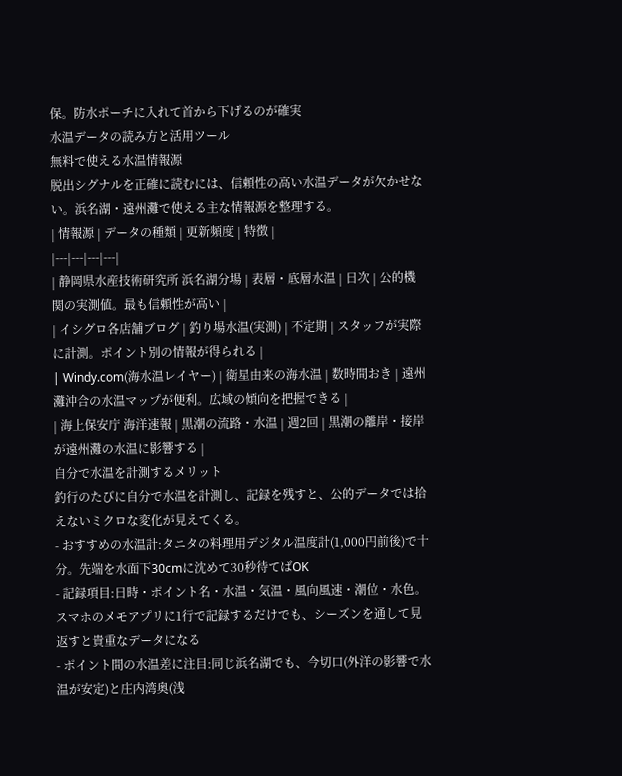保。防水ポーチに入れて首から下げるのが確実
水温データの読み方と活用ツール
無料で使える水温情報源
脱出シグナルを正確に読むには、信頼性の高い水温データが欠かせない。浜名湖・遠州灘で使える主な情報源を整理する。
| 情報源 | データの種類 | 更新頻度 | 特徴 |
|---|---|---|---|
| 静岡県水産技術研究所 浜名湖分場 | 表層・底層水温 | 日次 | 公的機関の実測値。最も信頼性が高い |
| イシグロ各店舗ブログ | 釣り場水温(実測) | 不定期 | スタッフが実際に計測。ポイント別の情報が得られる |
| Windy.com(海水温レイヤー) | 衛星由来の海水温 | 数時間おき | 遠州灘沖合の水温マップが便利。広域の傾向を把握できる |
| 海上保安庁 海洋速報 | 黒潮の流路・水温 | 週2回 | 黒潮の離岸・接岸が遠州灘の水温に影響する |
自分で水温を計測するメリット
釣行のたびに自分で水温を計測し、記録を残すと、公的データでは拾えないミクロな変化が見えてくる。
- おすすめの水温計:タニタの料理用デジタル温度計(1,000円前後)で十分。先端を水面下30cmに沈めて30秒待てばOK
- 記録項目:日時・ポイント名・水温・気温・風向風速・潮位・水色。スマホのメモアプリに1行で記録するだけでも、シーズンを通して見返すと貴重なデータになる
- ポイント間の水温差に注目:同じ浜名湖でも、今切口(外洋の影響で水温が安定)と庄内湾奥(浅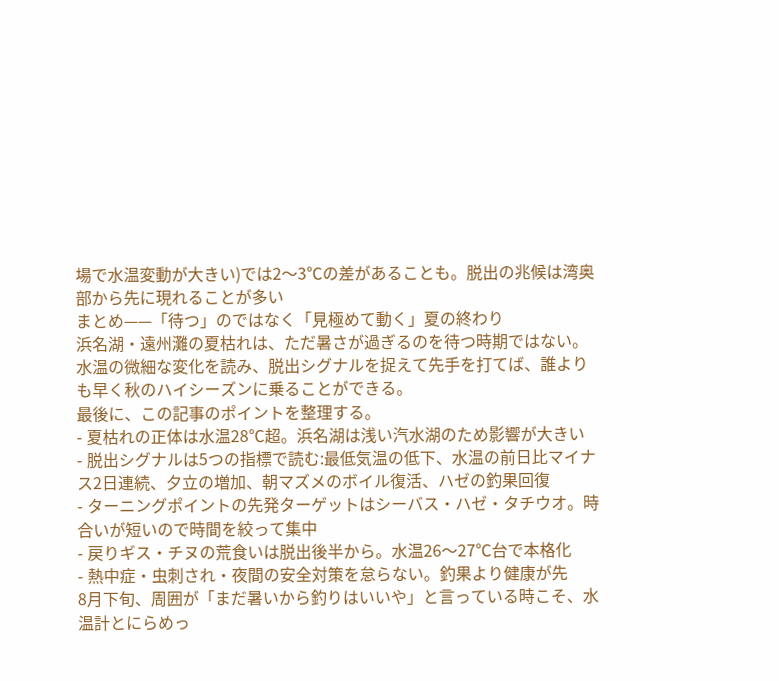場で水温変動が大きい)では2〜3℃の差があることも。脱出の兆候は湾奥部から先に現れることが多い
まとめ——「待つ」のではなく「見極めて動く」夏の終わり
浜名湖・遠州灘の夏枯れは、ただ暑さが過ぎるのを待つ時期ではない。水温の微細な変化を読み、脱出シグナルを捉えて先手を打てば、誰よりも早く秋のハイシーズンに乗ることができる。
最後に、この記事のポイントを整理する。
- 夏枯れの正体は水温28℃超。浜名湖は浅い汽水湖のため影響が大きい
- 脱出シグナルは5つの指標で読む:最低気温の低下、水温の前日比マイナス2日連続、夕立の増加、朝マズメのボイル復活、ハゼの釣果回復
- ターニングポイントの先発ターゲットはシーバス・ハゼ・タチウオ。時合いが短いので時間を絞って集中
- 戻りギス・チヌの荒食いは脱出後半から。水温26〜27℃台で本格化
- 熱中症・虫刺され・夜間の安全対策を怠らない。釣果より健康が先
8月下旬、周囲が「まだ暑いから釣りはいいや」と言っている時こそ、水温計とにらめっ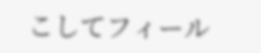こしてフィール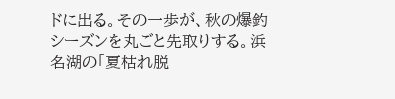ドに出る。その一歩が、秋の爆釣シーズンを丸ごと先取りする。浜名湖の「夏枯れ脱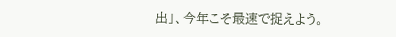出」、今年こそ最速で捉えよう。